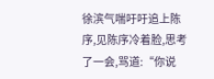徐滨气喘吁吁追上陈序,见陈序冷着脸,思考了一会,骂道:“你说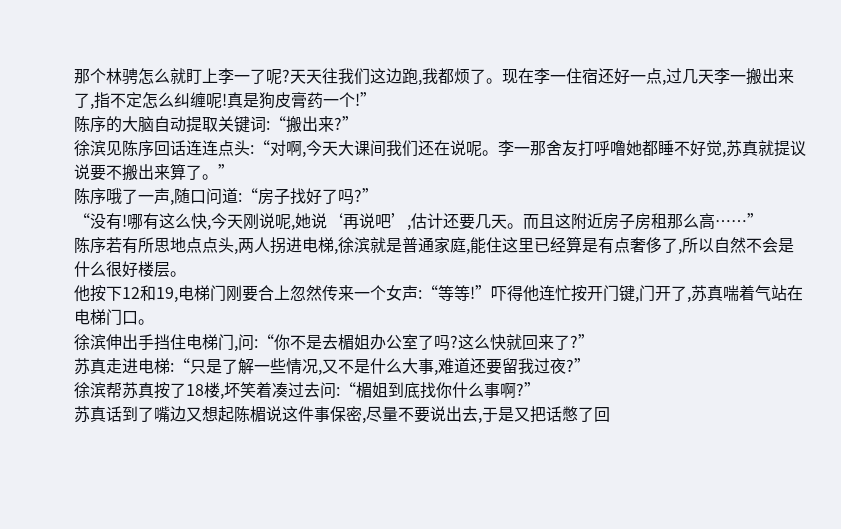那个林骋怎么就盯上李一了呢?天天往我们这边跑,我都烦了。现在李一住宿还好一点,过几天李一搬出来了,指不定怎么纠缠呢!真是狗皮膏药一个!”
陈序的大脑自动提取关键词:“搬出来?”
徐滨见陈序回话连连点头:“对啊,今天大课间我们还在说呢。李一那舍友打呼噜她都睡不好觉,苏真就提议说要不搬出来算了。”
陈序哦了一声,随口问道:“房子找好了吗?”
“没有!哪有这么快,今天刚说呢,她说‘再说吧’,估计还要几天。而且这附近房子房租那么高……”
陈序若有所思地点点头,两人拐进电梯,徐滨就是普通家庭,能住这里已经算是有点奢侈了,所以自然不会是什么很好楼层。
他按下12和19,电梯门刚要合上忽然传来一个女声:“等等!”吓得他连忙按开门键,门开了,苏真喘着气站在电梯门口。
徐滨伸出手挡住电梯门,问:“你不是去楣姐办公室了吗?这么快就回来了?”
苏真走进电梯:“只是了解一些情况,又不是什么大事,难道还要留我过夜?”
徐滨帮苏真按了18楼,坏笑着凑过去问:“楣姐到底找你什么事啊?”
苏真话到了嘴边又想起陈楣说这件事保密,尽量不要说出去,于是又把话憋了回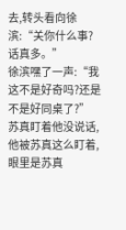去,转头看向徐滨:“关你什么事?话真多。”
徐滨嘿了一声:“我这不是好奇吗?还是不是好同桌了?”
苏真盯着他没说话,他被苏真这么盯着,眼里是苏真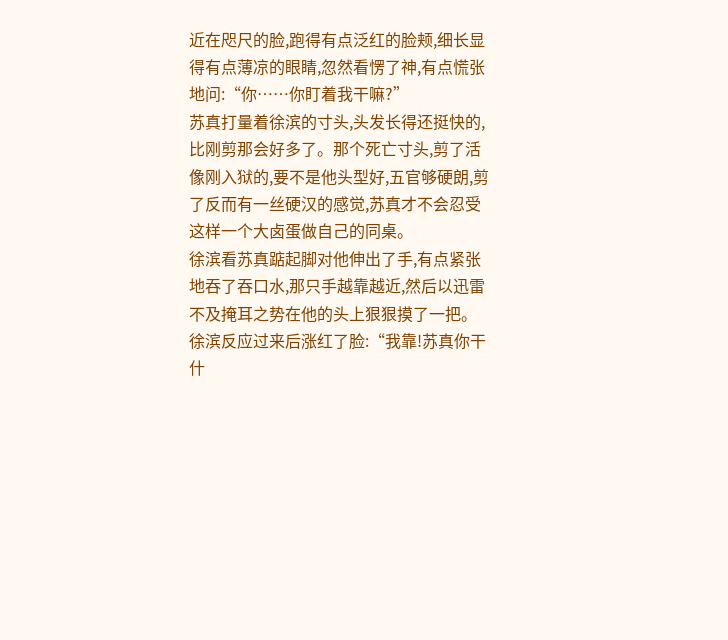近在咫尺的脸,跑得有点泛红的脸颊,细长显得有点薄凉的眼睛,忽然看愣了神,有点慌张地问:“你……你盯着我干嘛?”
苏真打量着徐滨的寸头,头发长得还挺快的,比刚剪那会好多了。那个死亡寸头,剪了活像刚入狱的,要不是他头型好,五官够硬朗,剪了反而有一丝硬汉的感觉,苏真才不会忍受这样一个大卤蛋做自己的同桌。
徐滨看苏真踮起脚对他伸出了手,有点紧张地吞了吞口水,那只手越靠越近,然后以迅雷不及掩耳之势在他的头上狠狠摸了一把。
徐滨反应过来后涨红了脸:“我靠!苏真你干什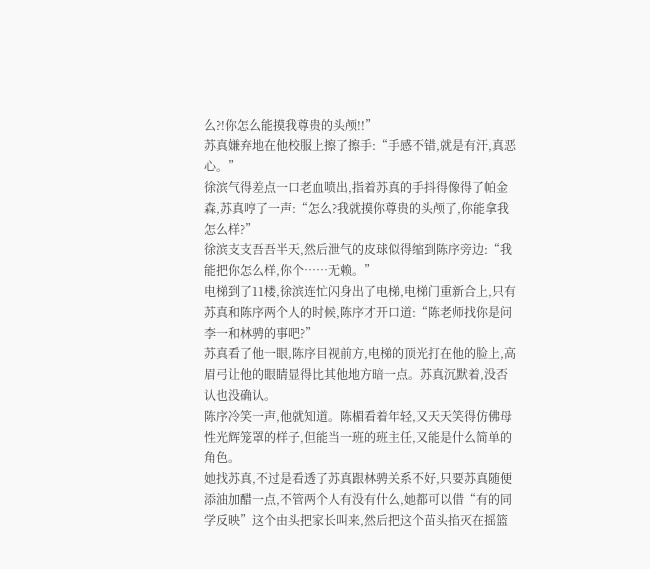么?!你怎么能摸我尊贵的头颅!!”
苏真嫌弃地在他校服上擦了擦手:“手感不错,就是有汗,真恶心。”
徐滨气得差点一口老血喷出,指着苏真的手抖得像得了帕金森,苏真哼了一声:“怎么?我就摸你尊贵的头颅了,你能拿我怎么样?”
徐滨支支吾吾半天,然后泄气的皮球似得缩到陈序旁边:“我能把你怎么样,你个……无赖。”
电梯到了11楼,徐滨连忙闪身出了电梯,电梯门重新合上,只有苏真和陈序两个人的时候,陈序才开口道:“陈老师找你是问李一和林骋的事吧?”
苏真看了他一眼,陈序目视前方,电梯的顶光打在他的脸上,高眉弓让他的眼睛显得比其他地方暗一点。苏真沉默着,没否认也没确认。
陈序冷笑一声,他就知道。陈楣看着年轻,又天天笑得仿佛母性光辉笼罩的样子,但能当一班的班主任,又能是什么简单的角色。
她找苏真,不过是看透了苏真跟林骋关系不好,只要苏真随便添油加醋一点,不管两个人有没有什么,她都可以借“有的同学反映”这个由头把家长叫来,然后把这个苗头掐灭在摇篮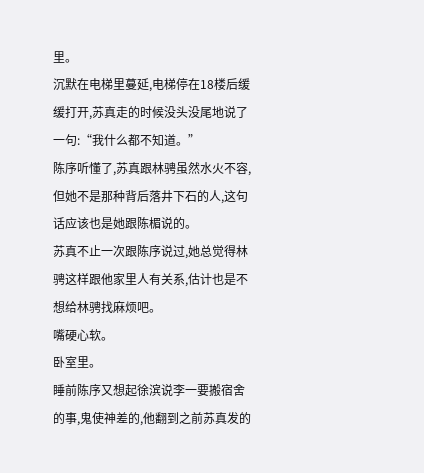里。
沉默在电梯里蔓延,电梯停在18楼后缓缓打开,苏真走的时候没头没尾地说了一句:“我什么都不知道。”
陈序听懂了,苏真跟林骋虽然水火不容,但她不是那种背后落井下石的人,这句话应该也是她跟陈楣说的。
苏真不止一次跟陈序说过,她总觉得林骋这样跟他家里人有关系,估计也是不想给林骋找麻烦吧。
嘴硬心软。
卧室里。
睡前陈序又想起徐滨说李一要搬宿舍的事,鬼使神差的,他翻到之前苏真发的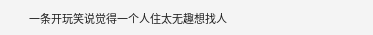一条开玩笑说觉得一个人住太无趣想找人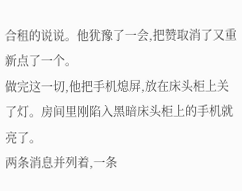合租的说说。他犹豫了一会,把赞取消了又重新点了一个。
做完这一切,他把手机熄屏,放在床头柜上关了灯。房间里刚陷入黑暗床头柜上的手机就亮了。
两条消息并列着,一条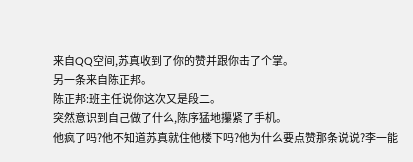来自QQ空间,苏真收到了你的赞并跟你击了个掌。
另一条来自陈正邦。
陈正邦:班主任说你这次又是段二。
突然意识到自己做了什么,陈序猛地攥紧了手机。
他疯了吗?他不知道苏真就住他楼下吗?他为什么要点赞那条说说?李一能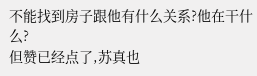不能找到房子跟他有什么关系?他在干什么?
但赞已经点了,苏真也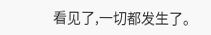看见了,一切都发生了。